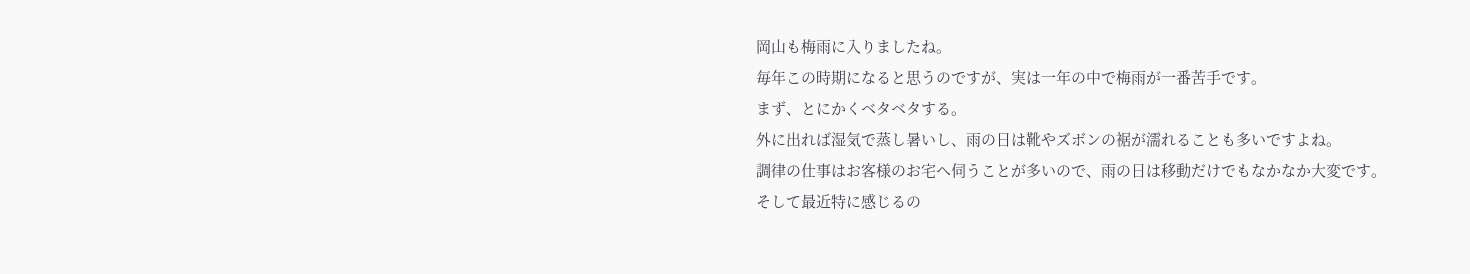岡山も梅雨に入りましたね。
毎年この時期になると思うのですが、実は一年の中で梅雨が一番苦手です。
まず、とにかくベタベタする。
外に出れば湿気で蒸し暑いし、雨の日は靴やズボンの裾が濡れることも多いですよね。
調律の仕事はお客様のお宅へ伺うことが多いので、雨の日は移動だけでもなかなか大変です。
そして最近特に感じるの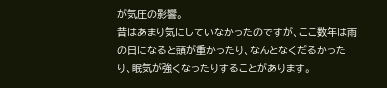が気圧の影響。
昔はあまり気にしていなかったのですが、ここ数年は雨の日になると頭が重かったり、なんとなくだるかったり、眠気が強くなったりすることがあります。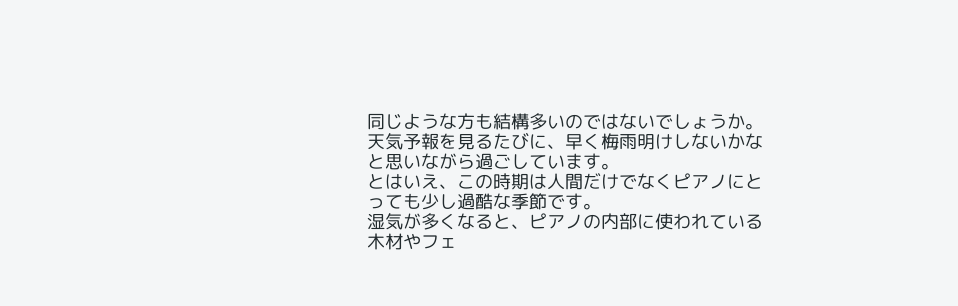同じような方も結構多いのではないでしょうか。
天気予報を見るたびに、早く梅雨明けしないかなと思いながら過ごしています。
とはいえ、この時期は人間だけでなくピアノにとっても少し過酷な季節です。
湿気が多くなると、ピアノの内部に使われている木材やフェ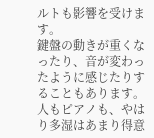ルトも影響を受けます。
鍵盤の動きが重くなったり、音が変わったように感じたりすることもあります。
人もピアノも、やはり多湿はあまり得意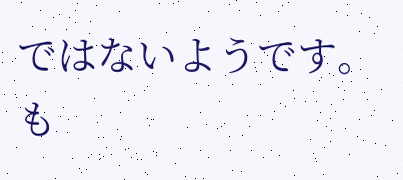ではないようです。
も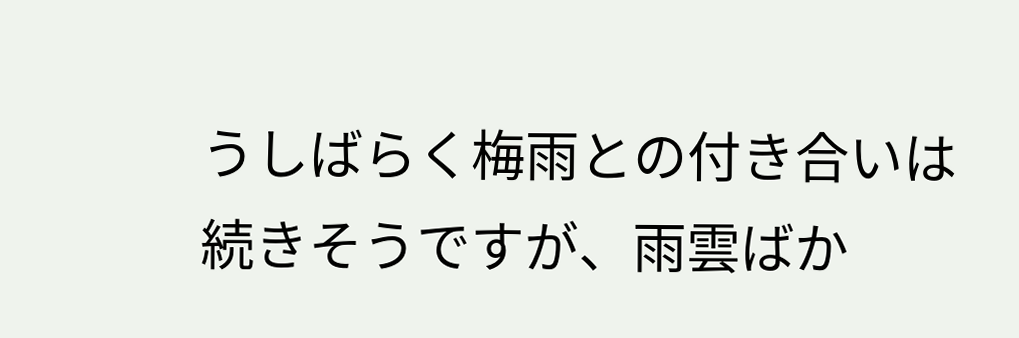うしばらく梅雨との付き合いは続きそうですが、雨雲ばか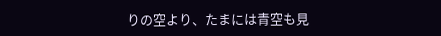りの空より、たまには青空も見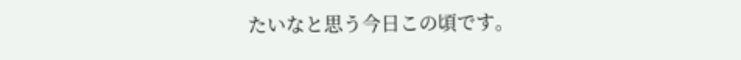たいなと思う今日この頃です。